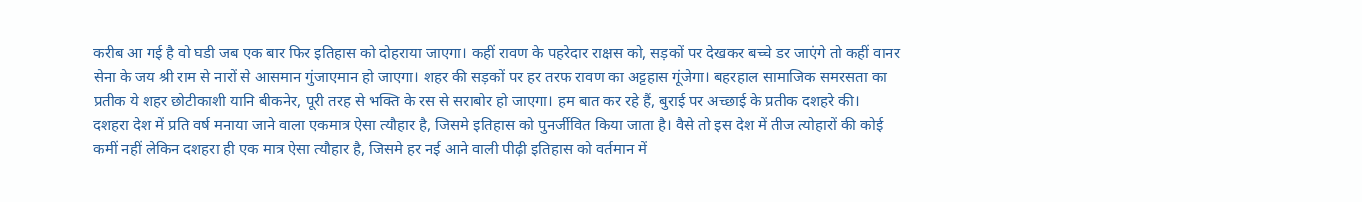करीब आ गई है वो घडी जब एक बार फिर इतिहास को दोहराया जाएगा। कहीं रावण के पहरेदार राक्षस को, सड़कों पर देखकर बच्चे डर जाएंगे तो कहीं वानर सेना के जय श्री राम से नारों से आसमान गुंजाएमान हो जाएगा। शहर की सड़कों पर हर तरफ रावण का अट्टहास गूंजेगा। बहरहाल सामाजिक समरसता का प्रतीक ये शहर छोटीकाशी यानि बीकनेर, पूरी तरह से भक्ति के रस से सराबोर हो जाएगा। हम बात कर रहे हैं, बुराई पर अच्छाई के प्रतीक दशहरे की।
दशहरा देश में प्रति वर्ष मनाया जाने वाला एकमात्र ऐसा त्यौहार है, जिसमे इतिहास को पुनर्जीवित किया जाता है। वैसे तो इस देश में तीज त्योहारों की कोई कमीं नहीं लेकिन दशहरा ही एक मात्र ऐसा त्यौहार है, जिसमे हर नई आने वाली पीढ़ी इतिहास को वर्तमान में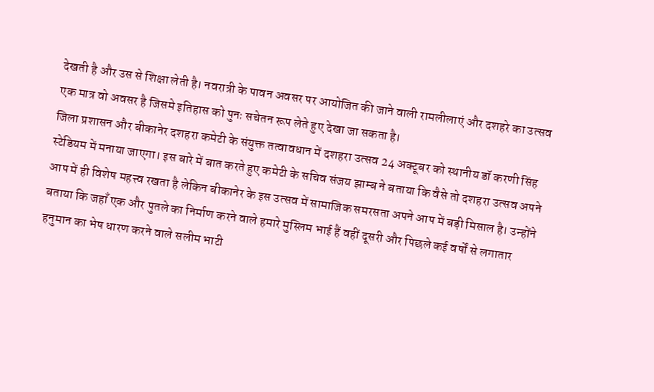देखती है और उस से शिक्षा लेती है। नवरात्री के पावन अवसर पर आयोजित की जाने वाली रामलीलाएं और दशहरे का उत्सव एक मात्र वो अवसर है जिसमे इतिहास को पुनः सचेतन रूप लेते हुए देखा जा सकता है।
जिला प्रशासन और बीकानेर दशहरा कमेटी के संयुक्त तत्वावधान में दशहरा उत्सव 24 अक्टूबर को स्थानीय डॉ करणी सिंह स्टेडियम में मनाया जाएगा। इस बारे में बात करते हुए कमेटी के सचिव संजय झाम्ब ने बताया कि वैसे तो दशहरा उत्सव अपने आप में ही विशेष महत्त्व रखता है लेकिन बीकानेर के इस उत्सव में सामाजिक समरसता अपने आप में बड़ी मिसाल है। उन्होंने बताया कि जहाँ एक और पुतले का निर्माण करने वाले हमारे मुस्लिम भाई हैं वहीं दूसरी और पिछले कई वर्षों से लगातार हनुमान का भेष धारण करने वाले सलीम भाटी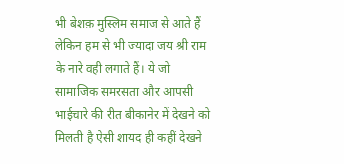भी बेशक़ मुस्लिम समाज से आते हैं लेकिन हम से भी ज्यादा जय श्री राम के नारे वही लगाते हैं। ये जो सामाजिक समरसता और आपसी भाईचारे की रीत बीकानेर में देखने को मिलती है ऐसी शायद ही कहीं देखने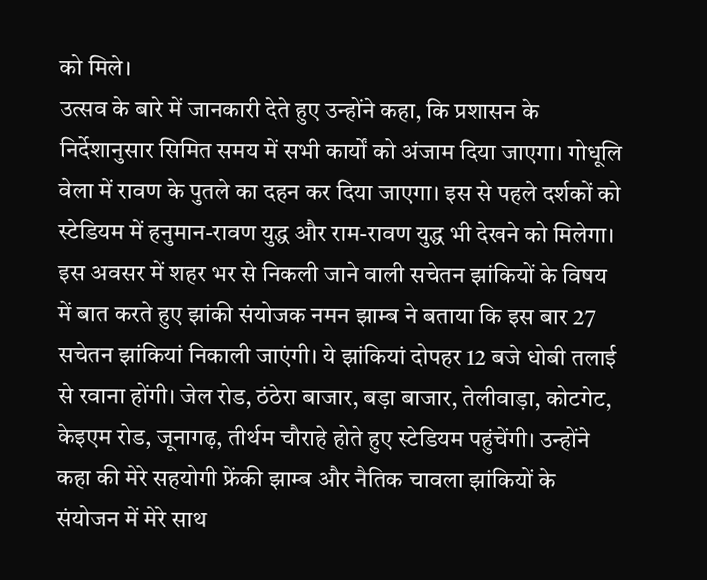को मिले।
उत्सव के बारे में जानकारी देते हुए उन्होंने कहा, कि प्रशासन के निर्देशानुसार सिमित समय में सभी कार्यों को अंजाम दिया जाएगा। गोधूलि वेला में रावण के पुतले का दहन कर दिया जाएगा। इस से पहले दर्शकों को स्टेडियम में हनुमान-रावण युद्ध और राम-रावण युद्ध भी देखने को मिलेगा।
इस अवसर में शहर भर से निकली जाने वाली सचेतन झांकियों के विषय में बात करते हुए झांकी संयोजक नमन झाम्ब ने बताया कि इस बार 27 सचेतन झांकियां निकाली जाएंगी। ये झांकियां दोपहर 12 बजे धोबी तलाई से रवाना होंगी। जेल रोड, ठंठेरा बाजार, बड़ा बाजार, तेलीवाड़ा, कोटगेट, केइएम रोड, जूनागढ़, तीर्थम चौराहे होते हुए स्टेडियम पहुंचेंगी। उन्होंने कहा की मेरे सहयोगी फ्रेंकी झाम्ब और नैतिक चावला झांकियों के संयोजन में मेरे साथ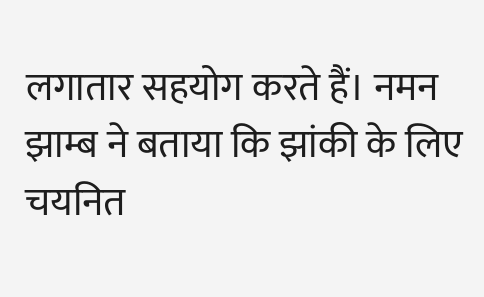लगातार सहयोग करते हैं। नमन झाम्ब ने बताया कि झांकी के लिए चयनित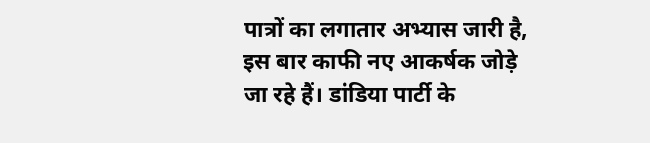पात्रों का लगातार अभ्यास जारी है, इस बार काफी नए आकर्षक जोड़े जा रहे हैं। डांडिया पार्टी के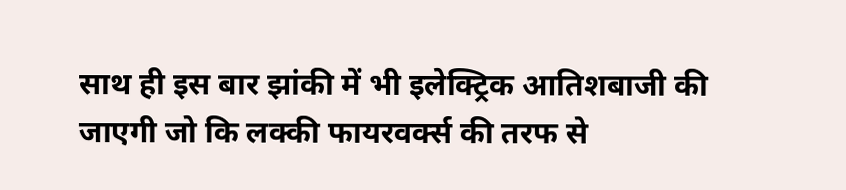साथ ही इस बार झांकी में भी इलेक्ट्रिक आतिशबाजी की जाएगी जो कि लक्की फायरवर्क्स की तरफ से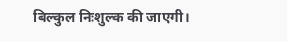बिल्कुल निःशुल्क की जाएगी।